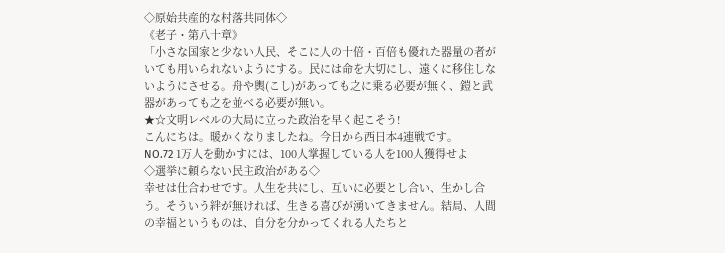◇原始共産的な村落共同体◇
《老子・第八十章》
「小さな国家と少ない人民、そこに人の十倍・百倍も優れた器量の者がいても用いられないようにする。民には命を大切にし、遠くに移住しないようにさせる。舟や輿(こし)があっても之に乗る必要が無く、鎧と武器があっても之を並べる必要が無い。
★☆文明レベルの大局に立った政治を早く起こそう!
こんにちは。暖かくなりましたね。今日から西日本4連戦です。
NO.72 1万人を動かすには、100人掌握している人を100人獲得せよ
◇選挙に頼らない民主政治がある◇
幸せは仕合わせです。人生を共にし、互いに必要とし合い、生かし合う。そういう絆が無ければ、生きる喜びが湧いてきません。結局、人間の幸福というものは、自分を分かってくれる人たちと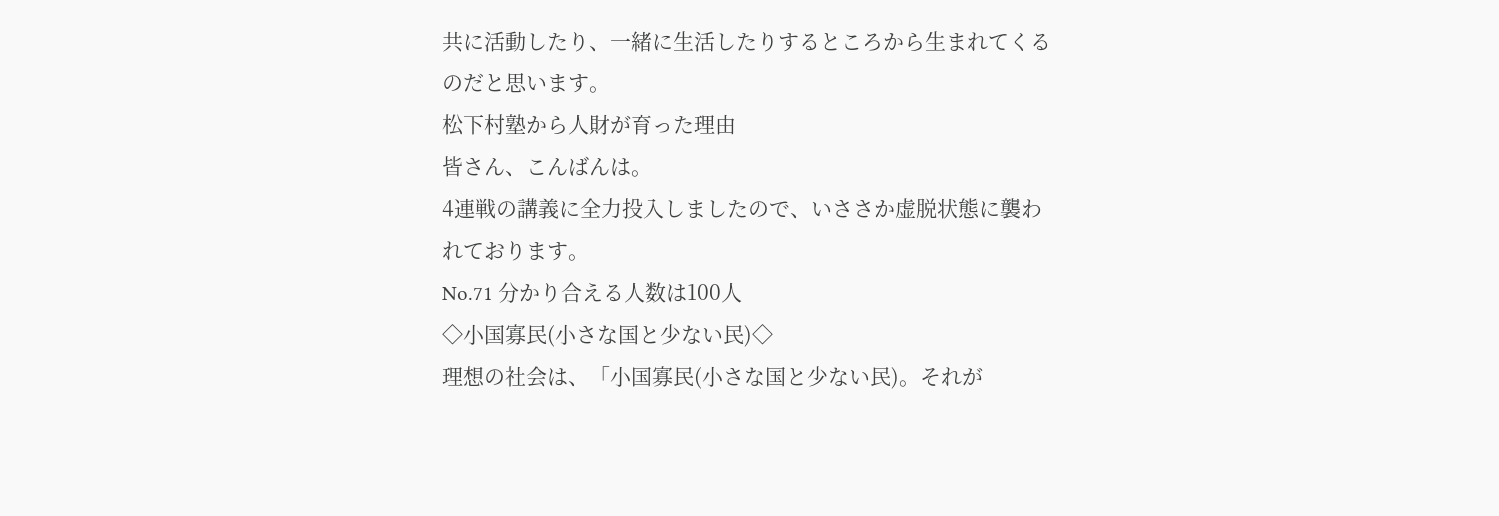共に活動したり、一緒に生活したりするところから生まれてくるのだと思います。
松下村塾から人財が育った理由
皆さん、こんばんは。
4連戦の講義に全力投入しましたので、いささか虚脱状態に襲われております。
No.71 分かり合える人数は100人
◇小国寡民(小さな国と少ない民)◇
理想の社会は、「小国寡民(小さな国と少ない民)。それが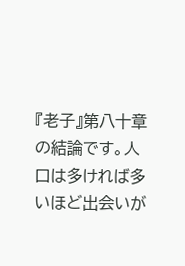『老子』第八十章の結論です。人口は多ければ多いほど出会いが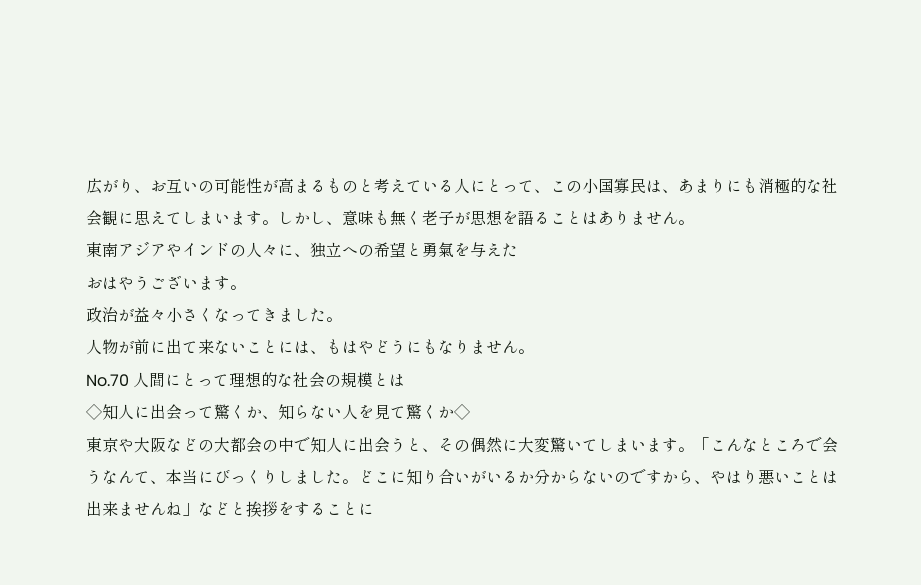広がり、お互いの可能性が高まるものと考えている人にとって、この小国寡民は、あまりにも消極的な社会観に思えてしまいます。しかし、意味も無く老子が思想を語ることはありません。
東南アジアやインドの人々に、独立への希望と勇氣を与えた
おはやうございます。
政治が益々小さくなってきました。
人物が前に出て来ないことには、もはやどうにもなりません。
No.70 人間にとって理想的な社会の規模とは
◇知人に出会って驚くか、知らない人を見て驚くか◇
東京や大阪などの大都会の中で知人に出会うと、その偶然に大変驚いてしまいます。「こんなところで会うなんて、本当にびっくりしました。どこに知り合いがいるか分からないのですから、やはり悪いことは出来ませんね」などと挨拶をすることに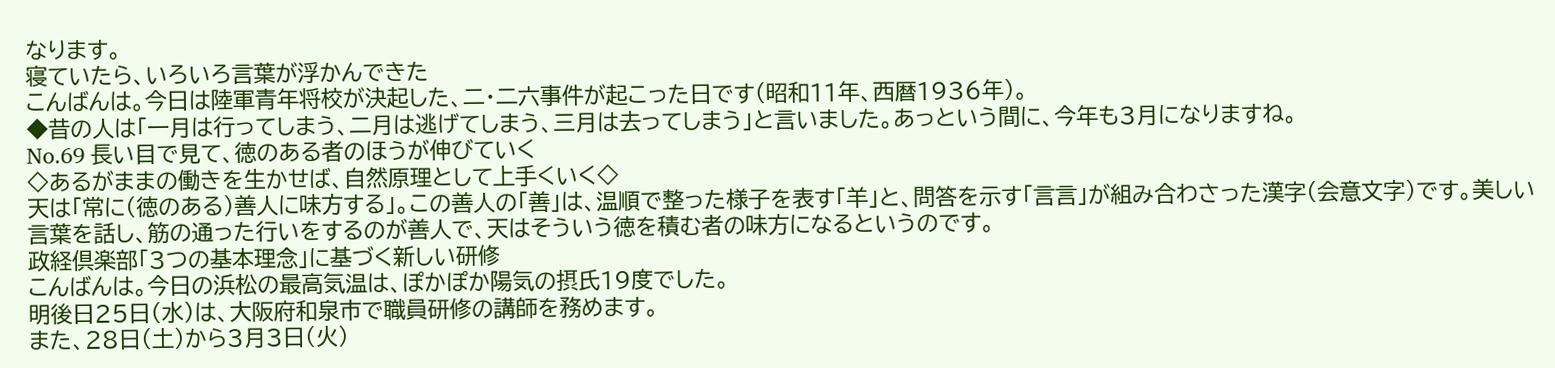なります。
寝ていたら、いろいろ言葉が浮かんできた
こんばんは。今日は陸軍青年将校が決起した、二・二六事件が起こった日です(昭和11年、西暦1936年)。
◆昔の人は「一月は行ってしまう、二月は逃げてしまう、三月は去ってしまう」と言いました。あっという間に、今年も3月になりますね。
No.69 長い目で見て、徳のある者のほうが伸びていく
◇あるがままの働きを生かせば、自然原理として上手くいく◇
天は「常に(徳のある)善人に味方する」。この善人の「善」は、温順で整った様子を表す「羊」と、問答を示す「言言」が組み合わさった漢字(会意文字)です。美しい言葉を話し、筋の通った行いをするのが善人で、天はそういう徳を積む者の味方になるというのです。
政経倶楽部「3つの基本理念」に基づく新しい研修
こんばんは。今日の浜松の最高気温は、ぽかぽか陽気の摂氏19度でした。
明後日25日(水)は、大阪府和泉市で職員研修の講師を務めます。
また、28日(土)から3月3日(火)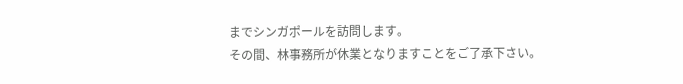までシンガポールを訪問します。
その間、林事務所が休業となりますことをご了承下さい。